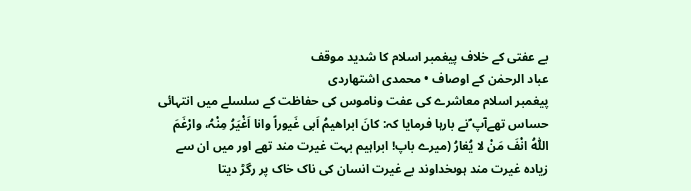بے عفتی کے خلاف پیغمبر اسلام کا شدید موقف
عباد الرحمٰن کے اوصاف • محمدی اشتهاردی
پیغمبر اسلام معاشرے کی عفت وناموس کی حفاظت کے سلسلے میں انتہائی حساس تھےآپ ؐنے بارہا فرمایا کہ: کانَ ابراھیمُ اَبی غَیوراً وانا اَغْیَرُ مِنْہُ، وارْغَمَ اللّٰہُ انْفَ مَنْ لا یُغارُ (میرے باپ! ابراہیم بہت غیرت مند تھے اور میں ان سے زیادہ غیرت مند ہوںخداوند بے غیرت انسان کی ناک خاک پر رگڑ دیتا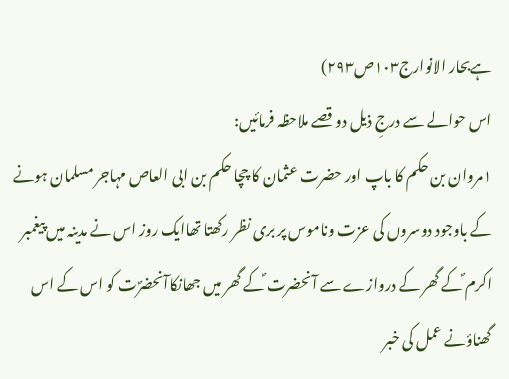ہےبحار الانوارج۱۰۳ص۲۹۳)
اس حوالے سے درجِ ذیل دو قصے ملاحظہ فرمائیں:
۱مروان بن حکم کا باپ اور حضرت عثمان کا چچا حکم بن ابی العاص مہاجر مسلمان ہونے کے باوجود دوسروں کی عزت وناموس پر بری نظر رکھتا تھاایک روز اس نے مدینہ میں پیغمبر اکرم ؐکے گھر کے دروازے سے آنحضرت ؐکے گھر میں جھانکاآنحضرؐت کو اس کے اس گھناؤنے عمل کی خبر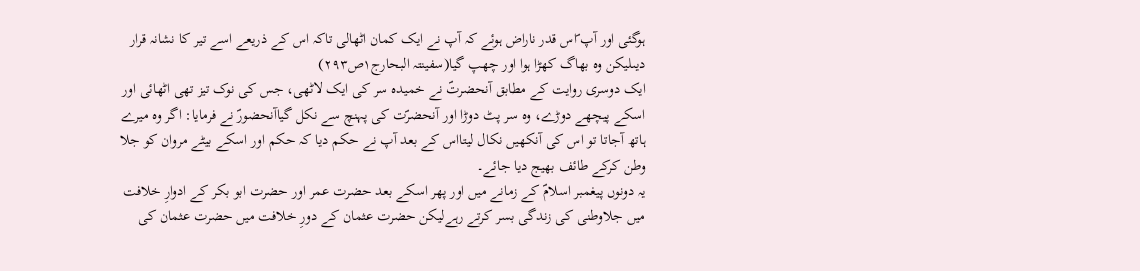ہوگئی اور آپ ؐاس قدر ناراض ہوئے کہ آپ نے ایک کمان اٹھالی تاکہ اس کے ذریعے اسے تیر کا نشانہ قرار دیںلیکن وہ بھاگ کھڑا ہوا اور چھپ گیا(سفینتہ البحارج۱ص۲۹۳)
ایک دوسری روایت کے مطابق آنحضرتؐ نے خمیدہ سر کی ایک لاٹھی، جس کی نوک تیز تھی اٹھائی اور اسکے پیچھے دوڑے، وہ سر پٹ دوڑا اور آنحضرؐت کی پہنچ سے نکل گیاآنحضورؐ نے فرمایا: اگر وہ میرے ہاتھ آجاتا تو اس کی آنکھیں نکال لیتااس کے بعد آپ نے حکم دیا کہ حکم اور اسکے بیٹے مروان کو جلا وطن کرکے طائف بھیج دیا جائے۔
یہ دونوں پیغمبر اسلامؐ کے زمانے میں اور پھر اسکے بعد حضرت عمر اور حضرت ابو بکر کے ادوارِ خلافت میں جلاوطنی کی زندگی بسر کرتے رہےلیکن حضرت عثمان کے دورِ خلافت میں حضرت عثمان کی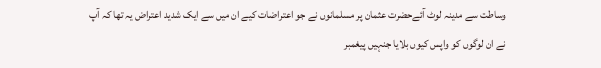وساطت سے مدینہ لوٹ آئےحضرت عثمان پر مسلمانوں نے جو اعتراضات کیے ان میں سے ایک شدید اعتراض یہ تھا کہ آپ نے ان لوگوں کو واپس کیوں بلایا جنہیں پیغمبر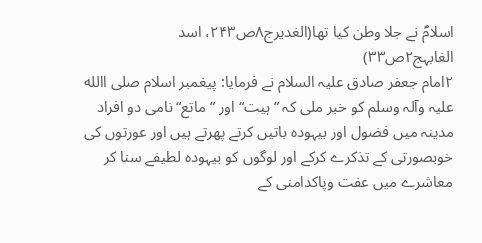اسلامؐ نے جلا وطن کیا تھا(الغدیرج۸ص۲۴۳، اسد الغابہج۲ص۳۳)
۲امام جعفر صادق علیہ السلام نے فرمایا: پیغمبر اسلام صلی االله علیہ وآلہ وسلم کو خبر ملی کہ ” ہیت“ اور ” ماتع“ نامی دو افراد مدینہ میں فضول اور بیہودہ باتیں کرتے پھرتے ہیں اور عورتوں کی خوبصورتی کے تذکرے کرکے اور لوگوں کو بیہودہ لطیفے سنا کر معاشرے میں عفت وپاکدامنی کے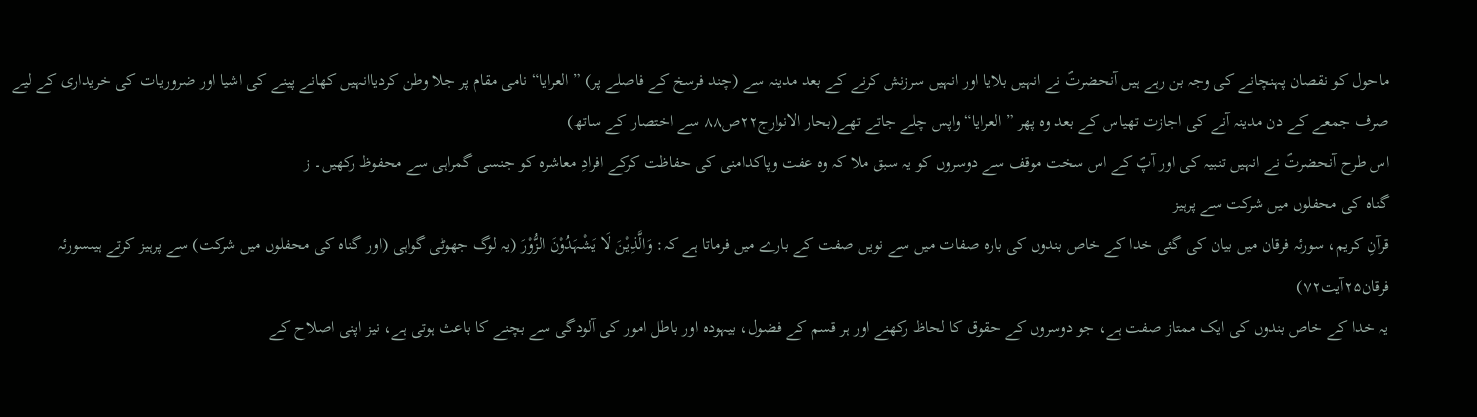ماحول کو نقصان پہنچانے کی وجہ بن رہے ہیں آنحضرتؐ نے انہیں بلایا اور انہیں سرزنش کرنے کے بعد مدینہ سے (چند فرسخ کے فاصلے پر) ” العرایا“ نامی مقام پر جلا وطن کردیاانہیں کھانے پینے کی اشیا اور ضروریات کی خریداری کے لیے صرف جمعے کے دن مدینہ آنے کی اجازت تھیاس کے بعد وہ پھر ” العرایا“ واپس چلے جاتے تھے(بحار الانوارج۲۲ص۸۸ سے اختصار کے ساتھ)
اس طرح آنحضرتؐ نے انہیں تنبیہ کی اور آپؐ کے اس سخت موقف سے دوسروں کو یہ سبق ملا کہ وہ عفت وپاکدامنی کی حفاظت کرکے افرادِ معاشرہ کو جنسی گمراہی سے محفوظ رکھیں۔ ز
گناہ کی محفلوں میں شرکت سے پرہیز
قرآنِ کریم، سورئہ فرقان میں بیان کی گئی خدا کے خاص بندوں کی بارہ صفات میں سے نویں صفت کے بارے میں فرماتا ہے کہ: وَالَّذِيْنَ لَا يَشْہَدُوْنَ الزُّوْرَ (یہ لوگ جھوٹی گواہی (اور گناہ کی محفلوں میں شرکت) سے پرہیز کرتے ہیںسورئہ فرقان۲۵آیت۷۲)
یہ خدا کے خاص بندوں کی ایک ممتاز صفت ہے، جو دوسروں کے حقوق کا لحاظ رکھنے اور ہر قسم کے فضول، بیہودہ اور باطل امور کی آلودگی سے بچنے کا باعث ہوتی ہے، نیز اپنی اصلاح کے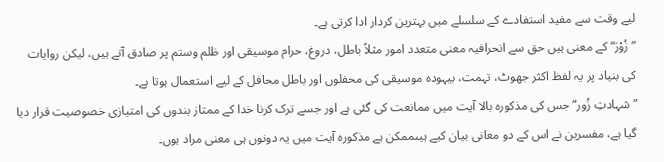لیے وقت سے مفید استفادے کے سلسلے میں بہترین کردار ادا کرتی ہے۔
” زُوْرَ“ کے معنی ہیں حق سے انحرافیہ معنی متعدد امور مثلاً باطل، دروغ، حرام موسیقی اور ظلم وستم پر صادق آتے ہیں، لیکن روایات کی بنیاد پر یہ لفظ اکثر جھوٹ، تہمت، بیہودہ موسیقی کی محفلوں اور باطل محافل کے لیے استعمال ہوتا ہے۔
” شہادتِ زُور“ جس کی مذکورہ بالا آیت میں ممانعت کی گئی ہے اور جسے ترک کرنا خدا کے ممتاز بندوں کی امتیازی خصوصیت قرار دیا گیا ہے، مفسرین نے اس کے دو معانی بیان کیے ہیںممکن ہے مذکورہ آیت میں یہ دونوں ہی معنی مراد ہوں۔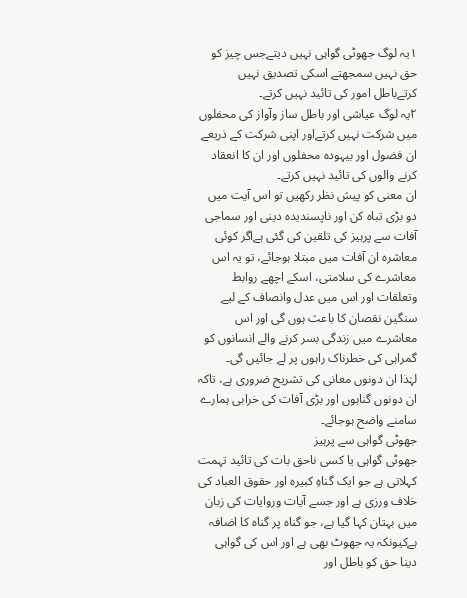۱یہ لوگ جھوٹی گواہی نہیں دیتےجس چیز کو حق نہیں سمجھتے اسکی تصدیق نہیں کرتےباطل امور کی تائید نہیں کرتے۔
۲یہ لوگ عیاشی اور باطل ساز وآواز کی محفلوں میں شرکت نہیں کرتےاور اپنی شرکت کے ذریعے ان فضول اور بیہودہ محفلوں اور ان کا انعقاد کرنے والوں کی تائید نہیں کرتے۔
ان معنی کو پیش نظر رکھیں تو اس آیت میں دو بڑی تباہ کن اور ناپسندیدہ دینی اور سماجی آفات سے پرہیز کی تلقین کی گئی ہےاگر کوئی معاشرہ ان آفات میں مبتلا ہوجائے، تو یہ اس معاشرے کی سلامتی، اسکے اچھے روابط وتعلقات اور اس میں عدل وانصاف کے لیے سنگین نقصان کا باعث ہوں گی اور اس معاشرے میں زندگی بسر کرنے والے انسانوں کو گمراہی کی خطرناک راہوں پر لے جائیں گی۔
لہٰذا ان دونوں معانی کی تشریح ضروری ہے، تاکہ ان دونوں گناہوں اور بڑی آفات کی خرابی ہمارے سامنے واضح ہوجائے۔
جھوٹی گواہی سے پرہیز
جھوٹی گواہی یا کسی ناحق بات کی تائید تہمت کہلاتی ہے جو ایک گناہِ کبیرہ اور حقوق العباد کی خلاف ورزی ہے اور جسے آیات وروایات کی زبان میں بہتان کہا گیا ہے، جو گناہ پر گناہ کا اضافہ ہےکیونکہ یہ جھوٹ بھی ہے اور اس کی گواہی دینا حق کو باطل اور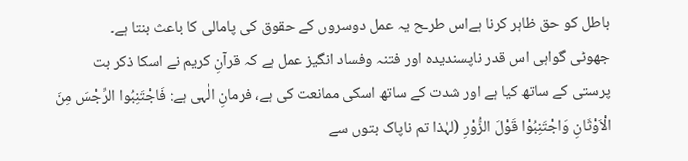باطل کو حق ظاہر کرنا ہےاس طرـح یہ عمل دوسروں کے حقوق کی پامالی کا باعث بنتا ہے۔
جھوٹی گواہی اس قدر ناپسندیدہ اور فتنہ وفساد انگیز عمل ہے کہ قرآنِ کریم نے اسکا ذکر بت پرستی کے ساتھ کیا ہے اور شدت کے ساتھ اسکی ممانعت کی ہے، فرمانِ الٰہی ہے: فَاجْتَنِبُوا الرِّجْسَ مِنَ الْاَوْثَانِ وَاجْتَنِبُوْا قَوْلَ الزُّوْرِ (لہٰذا تم ناپاک بتوں سے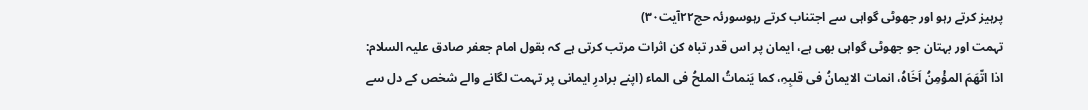پرہیز کرتے رہو اور جھوٹی گواہی سے اجتناب کرتے رہوسورئہ حج۲۲آیت۳۰)
تہمت اور بہتان جو جھوٹی گواہی بھی ہے، ایمان پر اس قدر تباہ کن اثرات مرتب کرتی ہے کہ بقول امام جعفر صادق علیہ السلام: اذا اتّھَمَ المؤْمِنُ اَخَاہُ، انمات الایمانُ فی قلبِہِ، کما یَنماتُ الملحُ فی الماء (اپنے برادرِ ایمانی پر تہمت لگانے والے شخص کے دل سے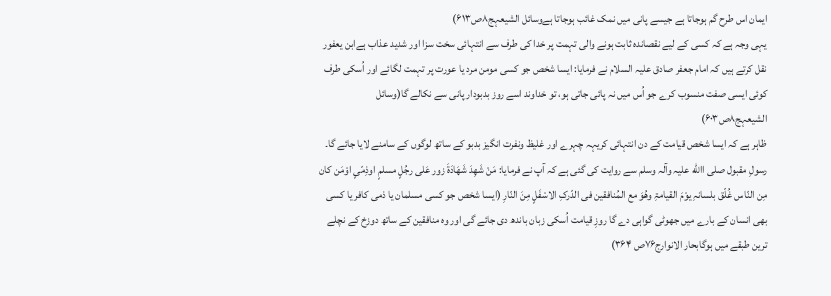ایمان اس طرح گم ہوجاتا ہے جیسے پانی میں نمک غائب ہوجاتا ہےوسائل الشیعہج۸ص۶۱۳)
یہی وجہ ہے کہ کسی کے لیے نقصاندہ ثابت ہونے والی تہمت پر خدا کی طرف سے انتہائی سخت سزا اور شدید عذاب ہےابن یعفور نقل کرتے ہیں کہ امام جعفر صادق علیہ السلام نے فرمایا: ایسا شخص جو کسی مومن مرد یا عورت پر تہمت لگائے اور اُسکی طرف کوئی ایسی صفت منسوب کرے جو اُس میں نہ پائی جاتی ہو، تو خداوند اسے روز بدبودار پانی سے نکالے گا(وسائل الشیعہج۸ص۶۰۳)
ظاہر ہے کہ ایسا شخص قیامت کے دن انتہائی کریہہ چہرے اور غلیظ ونفرت انگیز بدبو کے ساتھ لوگوں کے سامنے لایا جائے گا۔
رسولِ مقبول صلی االله علیہ وآلہ وسلم سے روایت کی گئی ہے کہ آپ نے فرمایا: مَنْ شَھِدَ شَھَادَۃَ زور عَلی رجُلٍ مسلمٍ اوذِمّیٍ اوْمَن کان مِن النّاس غُلّق بلسانہِ یوْمَ القیامۃِ وھُوَ مع المُنافقین فی الدّرکِ الاسْفَلٍ مِنَ النّارِ (ایسا شخص جو کسی مسلمان یا ذمی کافر یا کسی بھی انسان کے بارے میں جھوٹی گواہی دے گا روزِ قیامت اُسکی زبان باندھ دی جائے گی اور وہ منافقین کے ساتھ دوزخ کے نچلے ترین طبقے میں ہوگابحار الانوارج۷۶ص ۳۶۴)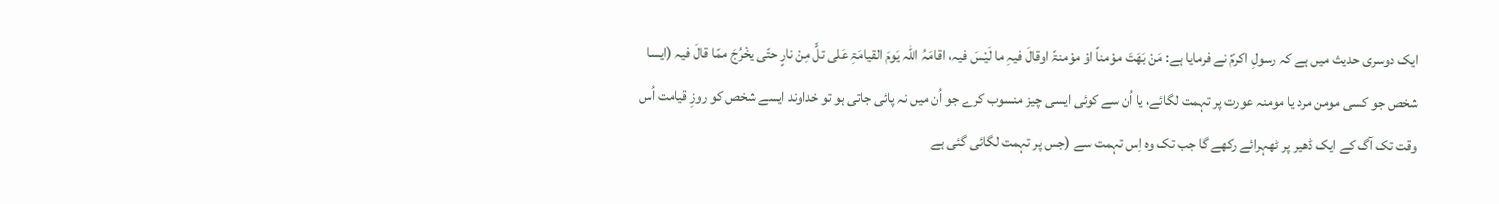ایک دوسری حدیث میں ہے کہ رسولِ اکرمؐ نے فرمایا ہے: مَنْ بَھَتَ موْمناً اوْ موْمنۃً اوقالَ فیہِ ما لَیْسَ فیہ، اقامَہُ اللہ یَومَ القیامَۃِ عَلی تلٍّ مِنْ نارٍ حتّی یخْرُجَ ممّا قالَ فیہ (ایسا شخص جو کسی مومن مرد یا مومنہ عورت پر تہمت لگائے، یا اُن سے کوئی ایسی چیز منسوب کرے جو اُن میں نہ پائی جاتی ہو تو خداوند ایسے شخص کو روزِ قیامت اُس وقت تک آگ کے ایک ڈھیر پر ٹھہرائے رکھے گا جب تک وہ اِس تہمت سے (جس پر تہمت لگائی گئی ہے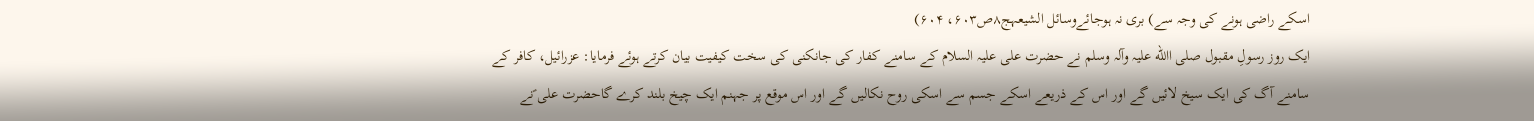اسکے راضی ہونے کی وجہ سے) بری نہ ہوجائےوسائل الشیعہج۸ص۶۰۳، ۶۰۴)
ایک روز رسولِ مقبول صلی االله علیہ وآلہ وسلم نے حضرت علی علیہ السلام کے سامنے کفار کی جانکنی کی سخت کیفیت بیان کرتے ہوئے فرمایا: عزرائیل، کافر کے سامنے آگ کی ایک سیخ لائیں گے اور اس کے ذریعے اسکے جسم سے اسکی روح نکالیں گے اور اس موقع پر جہنم ایک چیخ بلند کرے گاحضرت علی ؑنے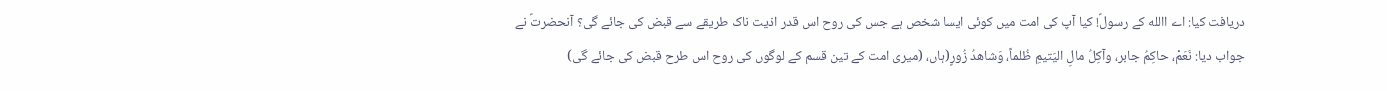دریافت کیا: اے االله کے رسولؐ! کیا آپ کی امت میں کوئی ایسا شخص ہے جس کی روح اس قدر اذیت ناک طریقے سے قبض کی جائے گی؟ آنحضرتؐ نے جواب دیا: نَعَمْ، حاکِمُ جابر، وآکِلُ مالِ الیَتیمِ ظُلماً، وَشاھدُ زُورٍ(ہاں، (میری امت کے تین قسم کے لوگوں کی روح اس طرح قبض کی جائے گی)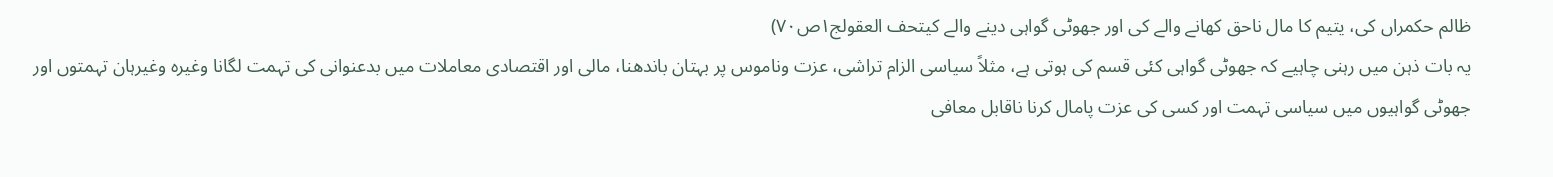ظالم حکمراں کی، یتیم کا مال ناحق کھانے والے کی اور جھوٹی گواہی دینے والے کیتحف العقولج۱ص۷۰)
یہ بات ذہن میں رہنی چاہیے کہ جھوٹی گواہی کئی قسم کی ہوتی ہے، مثلاً سیاسی الزام تراشی، عزت وناموس پر بہتان باندھنا، مالی اور اقتصادی معاملات میں بدعنوانی کی تہمت لگانا وغیرہ وغیرہان تہمتوں اور جھوٹی گواہیوں میں سیاسی تہمت اور کسی کی عزت پامال کرنا ناقابل معافی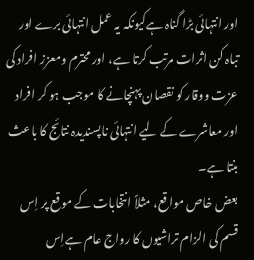اور انتہائی بڑا گناہ ہےکیونکہ یہ عمل انتہائی برے اور تباہ کن اثرات مرتب کرتا ہے، اور محترم ومعزز افراد کی عزت ووقار کو نقصان پہنچانے کا موجب ہو کر افراد اور معاشرے کے لیے انتہائی ناپسندیدہ نتائج کا باعث بنتا ہے۔
بعض خاص مواقع، مثلاً انتخابات کے موقع پر اِس قسم کی الزام تراشیوں کا رواج عام ہےاِس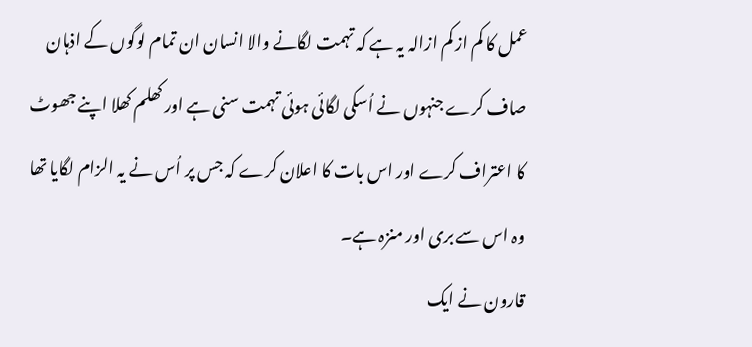عمل کا کم از کم ازالہ یہ ہے کہ تہمت لگانے والا انسان ان تمام لوگوں کے اذہان صاف کرے جنہوں نے اُسکی لگائی ہوئی تہمت سنی ہے اور کھلم کھلا اپنے جھوٹ کا اعتراف کرے اور اس بات کا اعلان کرے کہ جس پر اُس نے یہ الزام لگایا تھا وہ اس سے بری اور منزہ ہے۔
قارون نے ایک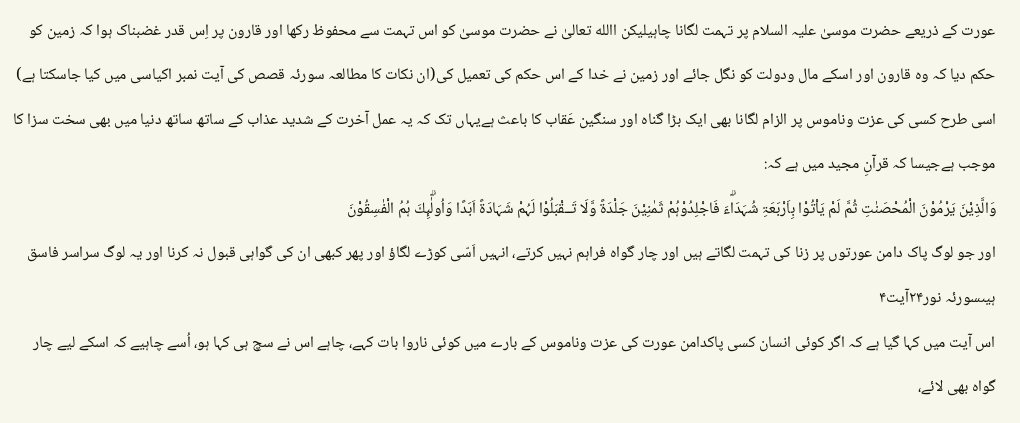عورت کے ذریعے حضرت موسیٰ علیہ السلام پر تہمت لگانا چاہیلیکن االله تعالیٰ نے حضرت موسیٰ کو اس تہمت سے محفوظ رکھا اور قارون پر اِس قدر غضبناک ہوا کہ زمین کو حکم دیا کہ وہ قارون اور اسکے مال ودولت کو نگل جائے اور زمین نے خدا کے اس حکم کی تعمیل کی(ان نکات کا مطالعہ سورئہ قصص کی آیت نمبر اکیاسی میں کیا جاسکتا ہے)
اسی طرح کسی کی عزت وناموس پر الزام لگانا بھی ایک بڑا گناہ اور سنگین عَقاب کا باعث ہےیہاں تک کہ یہ عمل آخرت کے شدید عذاب کے ساتھ ساتھ دنیا میں بھی سخت سزا کا موجب ہےجیسا کہ قرآنِ مجید میں ہے کہ:
وَالَّذِيْنَ يَرْمُوْنَ الْمُحْصَنٰتِ ثُمَّ لَمْ يَاْتُوْا بِاَرْبَعَۃِ شُہَدَاۗءَ فَاجْلِدُوْہُمْ ثَمٰنِيْنَ جَلْدَۃً وَّلَا تَــقْبَلُوْا لَہُمْ شَہَادَۃً اَبَدًا وَاُولٰۗىِٕكَ ہُمُ الْفٰسِقُوْنَ
اور جو لوگ پاک دامن عورتوں پر زنا کی تہمت لگاتے ہیں اور چار گواہ فراہم نہیں کرتے، انہیں اَسّی کوڑے لگاؤ اور پھر کبھی ان کی گواہی قبول نہ کرنا اور یہ لوگ سراسر فاسق ہیںسورئہ نور۲۴آیت۴
اس آیت میں کہا گیا ہے کہ اگر کوئی انسان کسی پاکدامن عورت کی عزت وناموس کے بارے میں کوئی ناروا بات کہے، چاہے اس نے سچ ہی کہا ہو، اُسے چاہیے کہ اسکے لیے چار گواہ بھی لائے،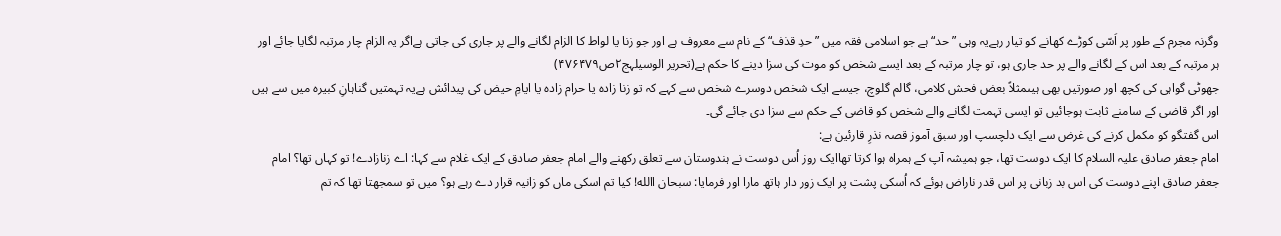وگرنہ مجرم کے طور پر اَسّی کوڑے کھانے کو تیار رہےیہ وہی ” حد“ ہے جو اسلامی فقہ میں ” حدِ قذف“ کے نام سے معروف ہے اور جو زنا یا لواط کا الزام لگانے والے پر جاری کی جاتی ہےاگر یہ الزام چار مرتبہ لگایا جائے اور ہر مرتبہ کے بعد اس کے لگانے والے پر حد جاری ہو، تو چار مرتبہ کے بعد ایسے شخص کو موت کی سزا دینے کا حکم ہے(تحریر الوسیلہج۲ص۴۷۶۴۷۹)
جھوٹی گواہی کی کچھ اور صورتیں بھی ہیںمثلاً بعض فحش کلامی، گالم گلوچ، جیسے ایک شخص دوسرے شخص سے کہے کہ تو زنا زادہ یا حرام زادہ یا ایامِ حیض کی پیدائش ہےیہ تہمتیں گناہانِ کبیرہ میں سے ہیں اور اگر قاضی کے سامنے ثابت ہوجائیں تو ایسی تہمت لگانے والے شخص کو قاضی کے حکم سے سزا دی جائے گی۔
اس گفتگو کو مکمل کرنے کی غرض سے ایک دلچسپ اور سبق آموز قصہ نذرِ قارئین ہے:
امام جعفر صادق علیہ السلام کا ایک دوست تھا، جو ہمیشہ آپ کے ہمراہ ہوا کرتا تھاایک روز اُس دوست نے ہندوستان سے تعلق رکھنے والے امام جعفر صادق کے ایک غلام سے کہا: اے زنازادے! تو کہاں تھا؟ امام جعفر صادق اپنے دوست کی اس بد زبانی پر اس قدر ناراض ہوئے کہ اُسکی پشت پر ایک زور دار ہاتھ مارا اور فرمایا: سبحان االله! کیا تم اسکی ماں کو زانیہ قرار دے رہے ہو؟ میں تو سمجھتا تھا کہ تم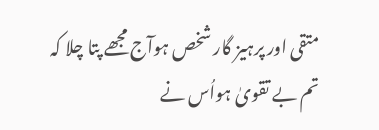متقی اور پرہیز گار شخص ہوآج مجھے پتا چلا کہ تم بے تقویٰ ہواُس نے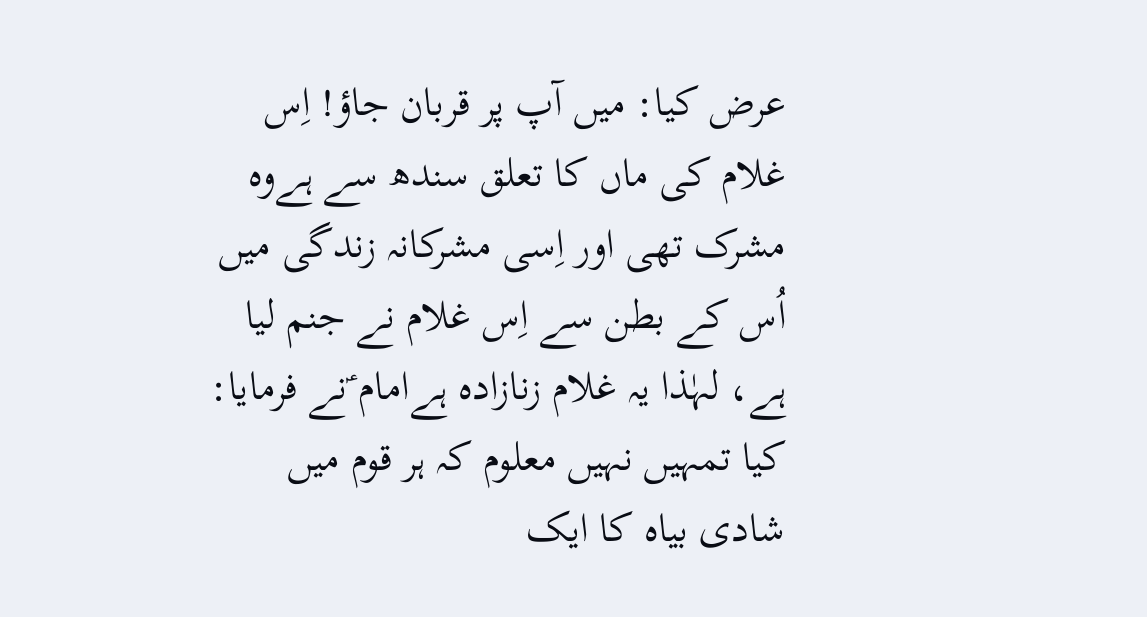عرض کیا: میں آپ پر قربان جاؤ! اِس غلام کی ماں کا تعلق سندھ سے ہےوہ مشرک تھی اور اِسی مشرکانہ زندگی میں اُس کے بطن سے اِس غلام نے جنم لیا ہے، لہٰذا یہ غلام زنازادہ ہےامام ؑنے فرمایا: کیا تمہیں نہیں معلوم کہ ہر قوم میں شادی بیاہ کا ایک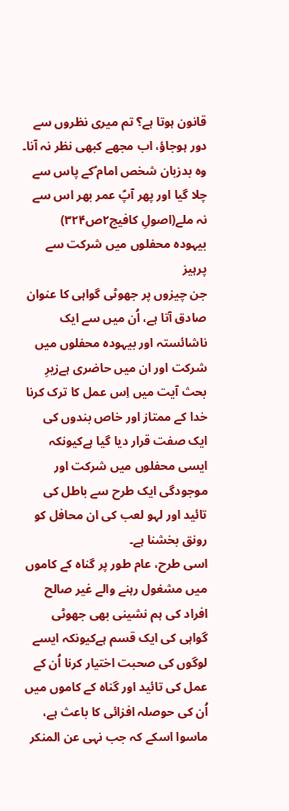قانون ہوتا ہے؟ تم میری نظروں سے دور ہوجاؤ، اب مجھے کبھی نظر نہ آنا۔
وہ بدزبان شخص امام ؑکے پاس سے چلا گیا اور پھر آپؑ عمر بھر اس سے نہ ملے(اصولِ کافیج۲ص۳۲۴)
بیہودہ محفلوں میں شرکت سے پرہیز
جن چیزوں پر جھوٹی گواہی کا عنوان صادق آتا ہے، اُن میں سے ایک ناشائستہ اور بیہودہ محفلوں میں شرکت اور ان میں حاضری ہےزیرِ بحث آیت میں اِس عمل کا ترک کرنا خدا کے ممتاز اور خاص بندوں کی ایک صفت قرار دیا گیا ہےکیونکہ ایسی محفلوں میں شرکت اور موجودگی ایک طرح سے باطل کی تائید اور لہو لعب کی ان محافل کو رونق بخشنا ہے۔
اسی طرح، عام طور پر گناہ کے کاموں میں مشغول رہنے والے غیر صالح افراد کی ہم نشینی بھی جھوٹی گواہی کی ایک قسم ہےکیونکہ ایسے لوگوں کی صحبت اختیار کرنا اُن کے عمل کی تائید اور گناہ کے کاموں میں اُن کی حوصلہ افزائی کا باعث ہے، ماسوا اسکے کہ جب نہی عن المنکر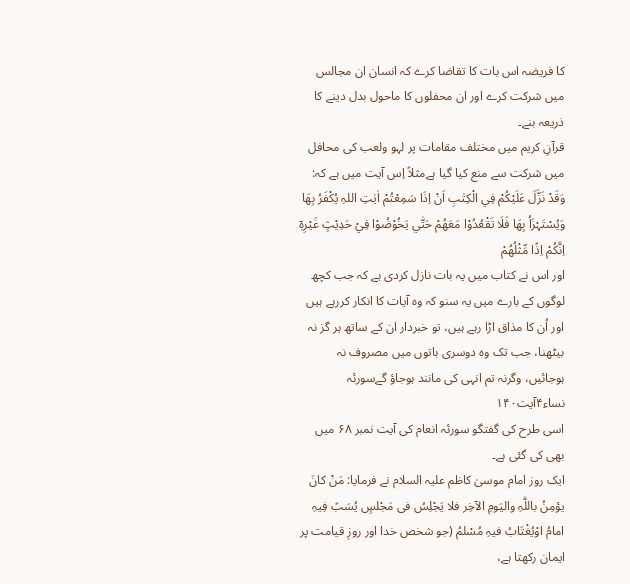کا فریضہ اس بات کا تقاضا کرے کہ انسان ان مجالس میں شرکت کرے اور ان محفلوں کا ماحول بدل دینے کا ذریعہ بنے۔
قرآنِ کریم میں مختلف مقامات پر لہو ولعب کی محافل میں شرکت سے منع کیا گیا ہےمثلاً اِس آیت میں ہے کہ:
وَقَدْ نَزَّلَ عَلَيْكُمْ فِي الْكِتٰبِ اَنْ اِذَا سَمِعْتُمْ اٰيٰتِ اللہِ يُكْفَرُ بِھَا وَيُسْتَہْزَاُ بِھَا فَلَا تَقْعُدُوْا مَعَھُمْ حَتّٰي يَخُوْضُوْا فِيْ حَدِيْثٍ غَيْرِہٖٓ اِنَّكُمْ اِذًا مِّثْلُھُمْ
اور اس نے کتاب میں یہ بات نازل کردی ہے کہ جب کچھ لوگوں کے بارے میں یہ سنو کہ وہ آیات کا انکار کررہے ہیں اور اُن کا مذاق اڑا رہے ہیں، تو خبردار ان کے ساتھ ہر گز نہ بیٹھنا، جب تک وہ دوسری باتوں میں مصروف نہ ہوجائیں، وگرنہ تم انہی کی مانند ہوجاؤ گےسورئہ نساء۴آیت۱۴۰
اسی طرح کی گفتگو سورئہ انعام کی آیت نمبر ۶۸ میں بھی کی گئی ہے۔
ایک روز امام موسیٰ کاظم علیہ السلام نے فرمایا: مَنْ کانَ یؤمِنُ باللّٰہِ والیَومِ الآخِر فلا یَجْلِسُ فی مَجْلسٍ یُسَبً فِیہِ امامُ اوْیُغْتَابُ فیہِ مُسْلمُ (جو شخص خدا اور روزِ قیامت پر ایمان رکھتا ہے،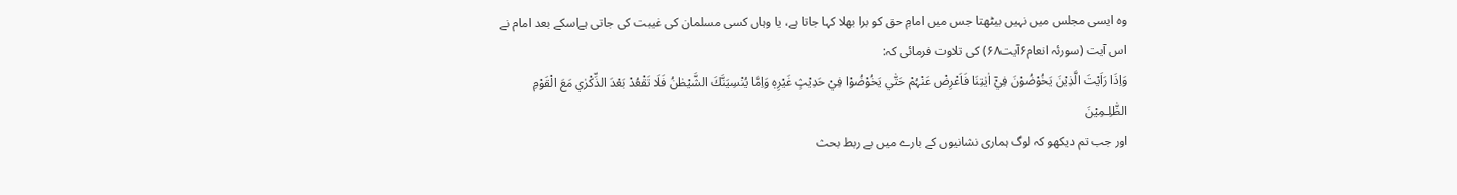وہ ایسی مجلس میں نہیں بیٹھتا جس میں امامِ حق کو برا بھلا کہا جاتا ہے، یا وہاں کسی مسلمان کی غیبت کی جاتی ہےاسکے بعد امام نے اس آیت (سورئہ انعام۶آیت۶۸) کی تلاوت فرمائی کہ:
وَاِذَا رَاَيْتَ الَّذِيْنَ يَخُوْضُوْنَ فِيْٓ اٰيٰتِنَا فَاَعْرِضْ عَنْہُمْ حَتّٰي يَخُوْضُوْا فِيْ حَدِيْثٍ غَيْرِہٖ وَاِمَّا يُنْسِيَنَّكَ الشَّيْطٰنُ فَلَا تَقْعُدْ بَعْدَ الذِّكْرٰي مَعَ الْقَوْمِ الظّٰلِـمِيْنَ
اور جب تم دیکھو کہ لوگ ہماری نشانیوں کے بارے میں بے ربط بحث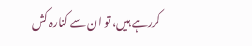کررہے ہیں، تو ان سے کنارہ کش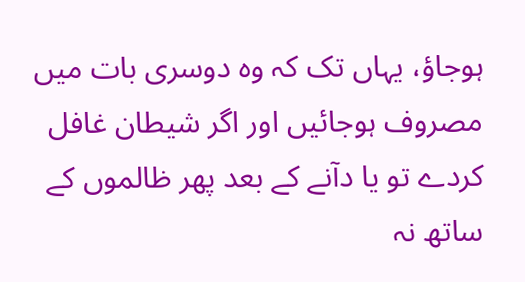ہوجاؤ، یہاں تک کہ وہ دوسری بات میں مصروف ہوجائیں اور اگر شیطان غافل کردے تو یا دآنے کے بعد پھر ظالموں کے ساتھ نہ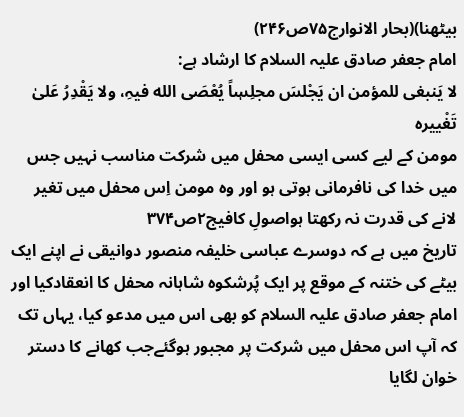بیٹھنا)(بحار الانوارج۷۵ص۲۴۶)
امام جعفر صادق علیہ السلام کا ارشاد ہے:
لا یَنبغی للمؤمن ان یَجْلسَ مجلِسٖاً یُعْصَی الله فیہِ، ولا یَقْدِرُ عَلیٰ تَغْییرہ
مومن کے لیے کسی ایسی محفل میں شرکت مناسب نہیں جس میں خدا کی نافرمانی ہوتی ہو اور وہ مومن اِس محفل میں تغیر لانے کی قدرت نہ رکھتا ہواصولِ کافیج۲ص۳۷۴
تاریخ میں ہے کہ دوسرے عباسی خلیفہ منصور دوانیقی نے اپنے ایک بیٹے کی ختنہ کے موقع پر ایک پُرشکوہ شاہانہ محفل کا انعقادکیا اور امام جعفر صادق علیہ السلام کو بھی اس میں مدعو کیا، یہاں تک کہ آپ اس محفل میں شرکت پر مجبور ہوگئےجب کھانے کا دستر خوان لگایا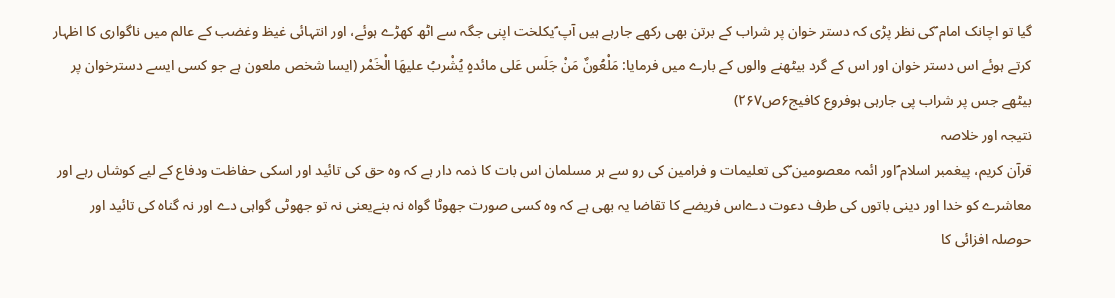گیا تو اچانک امام ؑکی نظر پڑی کہ دستر خوان پر شراب کے برتن بھی رکھے جارہے ہیں آپ ؑیکلخت اپنی جگہ سے اٹھ کھڑے ہوئے، اور انتہائی غیظ وغضب کے عالم میں ناگواری کا اظہار کرتے ہوئے اس دستر خوان اور اس کے گرد بیٹھنے والوں کے بارے میں فرمایا: مَلْعُونٌ مَنْ جَلَس عَلی مائدہٍ یُشْربُ علیھَا الْخَمْر (ایسا شخص ملعون ہے جو کسی ایسے دسترخوان پر بیٹھے جس پر شراب پی جارہی ہوفروع کافیج۶ص۲۶۷)
نتیجہ اور خلاصہ
قرآن کریم، پیغمبر اسلام ؐاور ائمہ معصومین ؑکی تعلیمات و فرامین کی رو سے ہر مسلمان اس بات کا ذمہ دار ہے کہ وہ حق کی تائید اور اسکی حفاظت ودفاع کے لیے کوشاں رہے اور معاشرے کو خدا اور دینی باتوں کی طرف دعوت دےاس فریضے کا تقاضا یہ بھی ہے کہ وہ کسی صورت جھوٹا گواہ نہ بنےیعنی نہ تو جھوٹی گواہی دے اور نہ گناہ کی تائید اور حوصلہ افزائی کا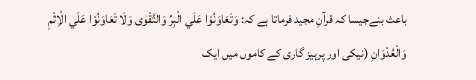باعث بنےجیسا کہ قرآنِ مجید فرماتا ہے کہ: وَتَعَاوَنُوْا عَلَي الْبِرِّ وَالتَّقْوٰى وَلَا تَعَاوَنُوْا عَلَي الْاِثْمِ وَالْعُدْوَانِ (نیکی اور پرہیز گاری کے کاموں میں ایک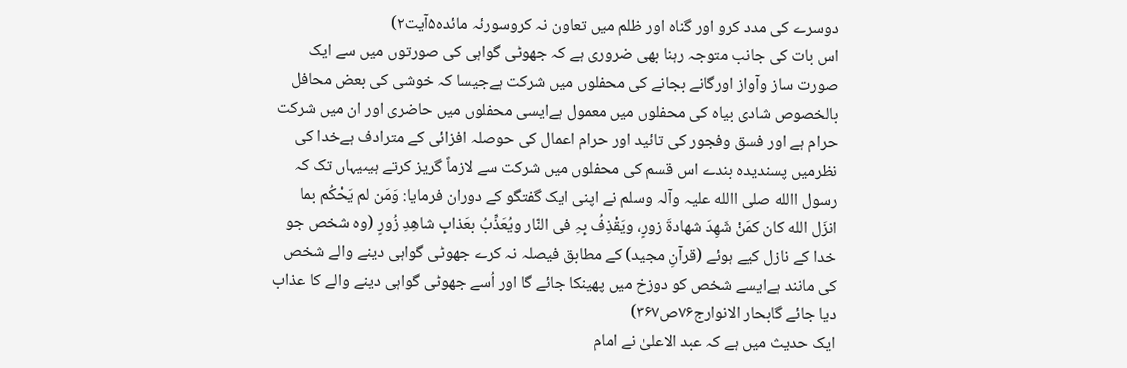دوسرے کی مدد کرو اور گناہ اور ظلم میں تعاون نہ کروسورئہ مائدہ۵آیت۲)
اس بات کی جانب متوجہ رہنا بھی ضروری ہے کہ جھوٹی گواہی کی صورتوں میں سے ایک صورت ساز وآواز اورگانے بجانے کی محفلوں میں شرکت ہےجیسا کہ خوشی کی بعض محافل بالخصوص شادی بیاہ کی محفلوں میں معمول ہےایسی محفلوں میں حاضری اور ان میں شرکت حرام ہے اور فسق وفجور کی تائید اور حرام اعمال کی حوصلہ افزائی کے مترادف ہےخدا کی نظرمیں پسندیدہ بندے اس قسم کی محفلوں میں شرکت سے لازماً گریز کرتے ہیںیہاں تک کہ رسول االله صلی االله علیہ وآلہ وسلم نے اپنی ایک گفتگو کے دوران فرمایا: وَمَن لم یَحْکُم بما انزَل الله کان کمَنْ شَھِدَ شھادۃَ زورٍ، ویَقْذِفُ بِہِ فی النّار ویُعَذِّبُ بعَذابِ شاھِدِ زُورٍ (وہ شخص جو خدا کے نازل کیے ہوئے (قرآنِ مجید) کے مطابق فیصلہ نہ کرے جھوٹی گواہی دینے والے شخص کی مانند ہےایسے شخص کو دوزخ میں پھینکا جائے گا اور اُسے جھوٹی گواہی دینے والے کا عذاب دیا جائے گابحار الانوارج۷۶ص۳۶۷)
ایک حدیث میں ہے کہ عبد الاعلیٰ نے امام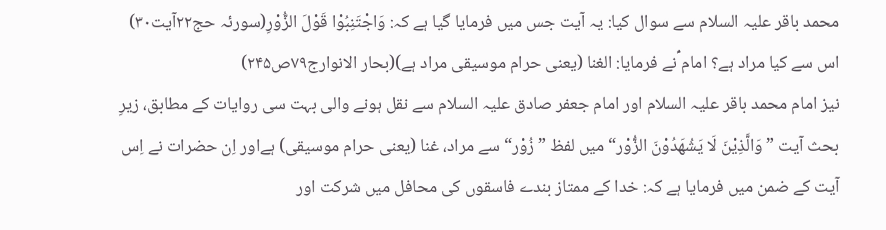محمد باقر علیہ السلام سے سوال کیا: یہ آیت جس میں فرمایا گیا ہے کہ: وَاجْتَنِبُوْا قَوْلَ الزُّوْرِ(سورئہ حج۲۲آیت۳۰) اس سے کیا مراد ہے؟ امام ؑنے فرمایا: الغنا (یعنی حرام موسیقی مراد ہے)(بحار الانوارج۷۹ص۲۴۵)
نیز امام محمد باقر علیہ السلام اور امام جعفر صادق علیہ السلام سے نقل ہونے والی بہت سی روایات کے مطابق، زیرِ بحث آیت ” وَالَّذِیْنَ لَا یَشُھَدُوْنَ الزُّوْر“ میں لفظ ” زُوْر“ سے مراد، غنا (یعنی حرام موسیقی) ہےاور اِن حضرات نے اِس آیت کے ضمن میں فرمایا ہے کہ: خدا کے ممتاز بندے فاسقوں کی محافل میں شرکت اور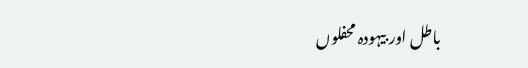باطل اور بیہودہ محفلوں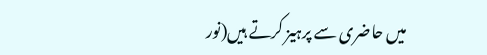میں حاضری سے پرہیز کرتے ہیں(نور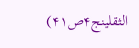الثقلینج۴ص۴۱)